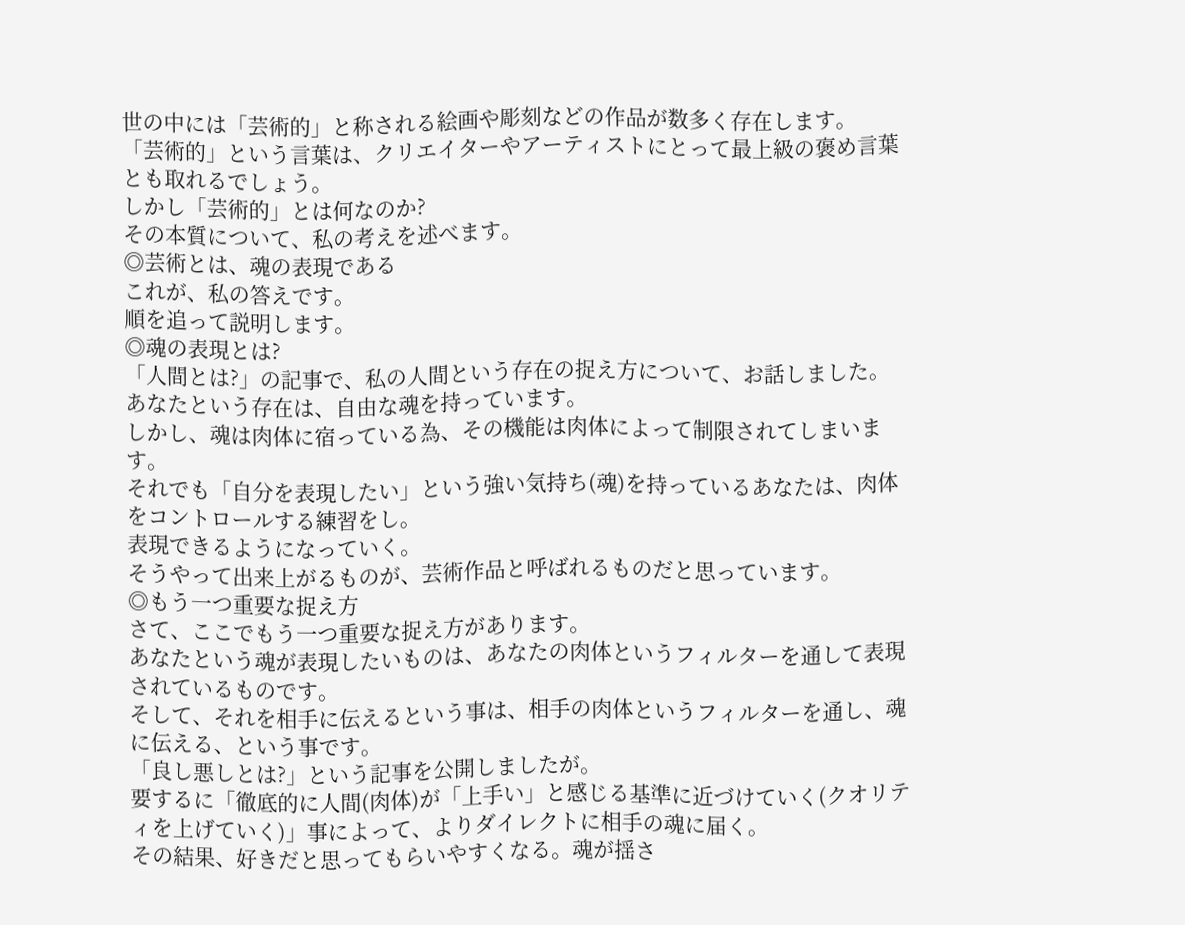世の中には「芸術的」と称される絵画や彫刻などの作品が数多く存在します。
「芸術的」という言葉は、クリエイターやアーティストにとって最上級の褒め言葉とも取れるでしょう。
しかし「芸術的」とは何なのか?
その本質について、私の考えを述べます。
◎芸術とは、魂の表現である
これが、私の答えです。
順を追って説明します。
◎魂の表現とは?
「人間とは?」の記事で、私の人間という存在の捉え方について、お話しました。
あなたという存在は、自由な魂を持っています。
しかし、魂は肉体に宿っている為、その機能は肉体によって制限されてしまいます。
それでも「自分を表現したい」という強い気持ち(魂)を持っているあなたは、肉体をコントロールする練習をし。
表現できるようになっていく。
そうやって出来上がるものが、芸術作品と呼ばれるものだと思っています。
◎もう一つ重要な捉え方
さて、ここでもう一つ重要な捉え方があります。
あなたという魂が表現したいものは、あなたの肉体というフィルターを通して表現されているものです。
そして、それを相手に伝えるという事は、相手の肉体というフィルターを通し、魂に伝える、という事です。
「良し悪しとは?」という記事を公開しましたが。
要するに「徹底的に人間(肉体)が「上手い」と感じる基準に近づけていく(クオリティを上げていく)」事によって、よりダイレクトに相手の魂に届く。
その結果、好きだと思ってもらいやすくなる。魂が揺さ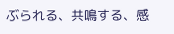ぶられる、共鳴する、感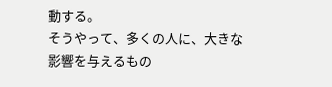動する。
そうやって、多くの人に、大きな影響を与えるもの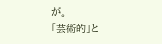が。
「芸術的」と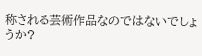称される芸術作品なのではないでしょうか?